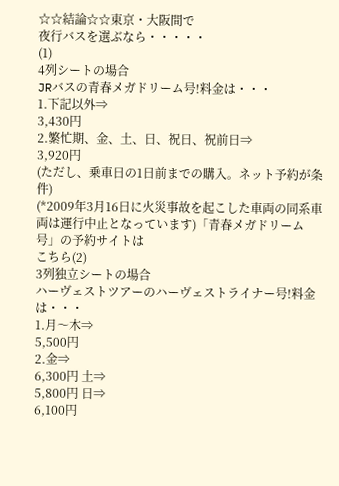☆☆結論☆☆東京・大阪間で
夜行バスを選ぶなら・・・・・
(1)
4列シートの場合
JRバスの青春メガドリーム号!料金は・・・
1.下記以外⇒
3,430円
2.繁忙期、金、土、日、祝日、祝前日⇒
3,920円
(ただし、乗車日の1日前までの購入。ネット予約が条件)
(*2009年3月16日に火災事故を起こした車両の同系車両は運行中止となっています)「青春メガドリーム号」の予約サイトは
こちら(2)
3列独立シートの場合
ハーヴェストツアーのハーヴェストライナー号!料金は・・・
1.月〜木⇒
5,500円
2.金⇒
6,300円 土⇒
5,800円 日⇒
6,100円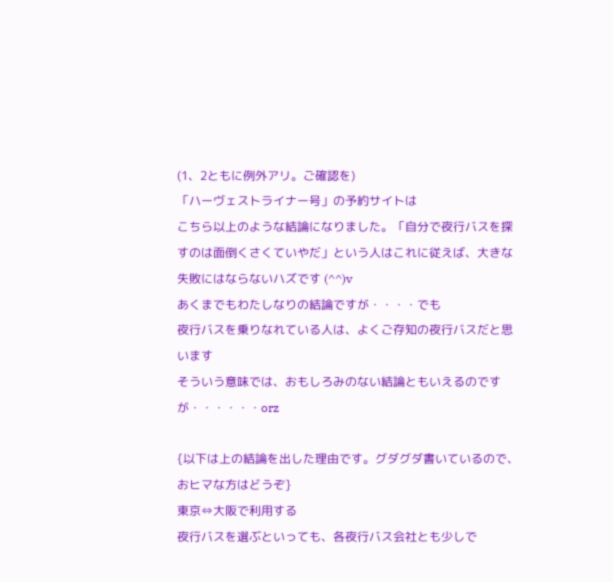(1、2ともに例外アリ。ご確認を)
「ハーヴェストライナー号」の予約サイトは
こちら以上のような結論になりました。「自分で夜行バスを探すのは面倒くさくていやだ」という人はこれに従えば、大きな失敗にはならないハズです (^^)v
あくまでもわたしなりの結論ですが・・・・でも
夜行バスを乗りなれている人は、よくご存知の夜行バスだと思います
そういう意味では、おもしろみのない結論ともいえるのですが・・・・・・orz

{以下は上の結論を出した理由です。グダグダ書いているので、おヒマな方はどうぞ}
東京⇔大阪で利用する
夜行バスを選ぶといっても、各夜行バス会社とも少しで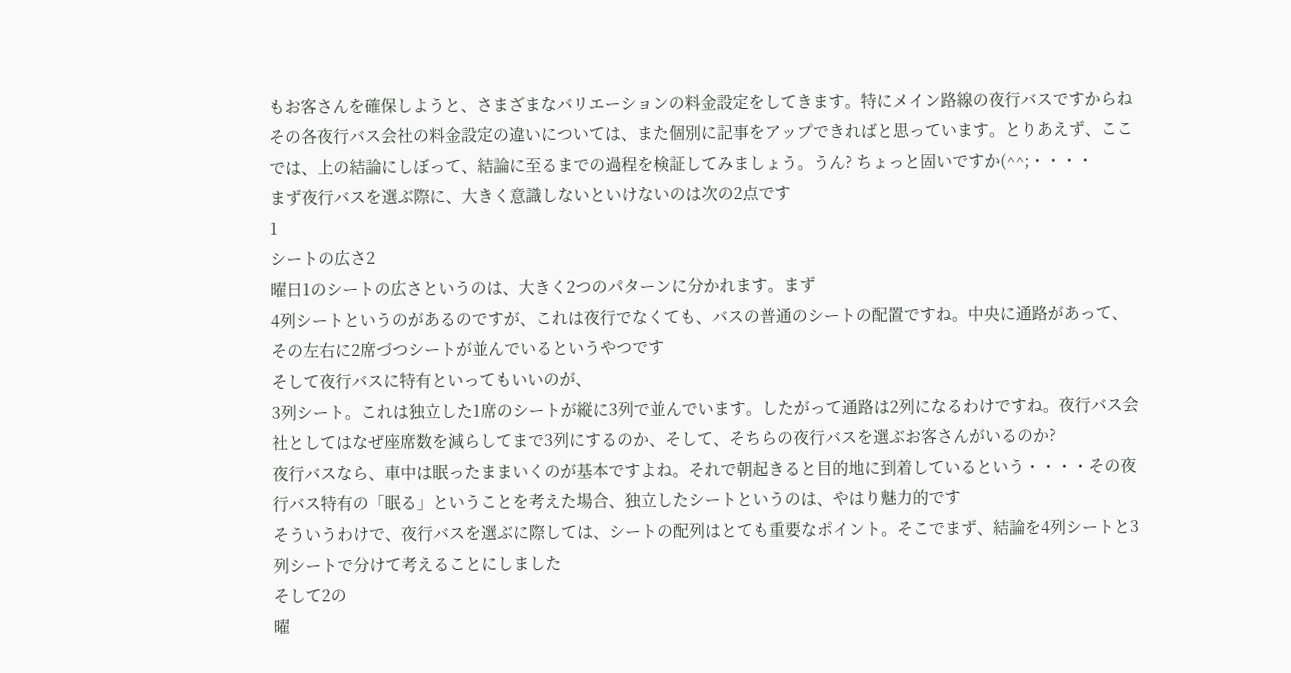もお客さんを確保しようと、さまざまなバリエーションの料金設定をしてきます。特にメイン路線の夜行バスですからね
その各夜行バス会社の料金設定の違いについては、また個別に記事をアップできればと思っています。とりあえず、ここでは、上の結論にしぼって、結論に至るまでの過程を検証してみましょう。うん? ちょっと固いですか(^^;・・・・
まず夜行バスを選ぶ際に、大きく意識しないといけないのは次の2点です
1
シートの広さ2
曜日1のシートの広さというのは、大きく2つのパターンに分かれます。まず
4列シートというのがあるのですが、これは夜行でなくても、バスの普通のシートの配置ですね。中央に通路があって、その左右に2席づつシートが並んでいるというやつです
そして夜行バスに特有といってもいいのが、
3列シート。これは独立した1席のシートが縦に3列で並んでいます。したがって通路は2列になるわけですね。夜行バス会社としてはなぜ座席数を減らしてまで3列にするのか、そして、そちらの夜行バスを選ぶお客さんがいるのか?
夜行バスなら、車中は眠ったままいくのが基本ですよね。それで朝起きると目的地に到着しているという・・・・その夜行バス特有の「眠る」ということを考えた場合、独立したシートというのは、やはり魅力的です
そういうわけで、夜行バスを選ぶに際しては、シートの配列はとても重要なポイント。そこでまず、結論を4列シートと3列シートで分けて考えることにしました
そして2の
曜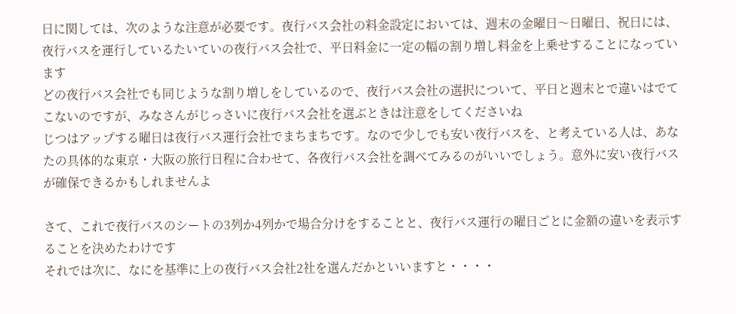日に関しては、次のような注意が必要です。夜行バス会社の料金設定においては、週末の金曜日〜日曜日、祝日には、夜行バスを運行しているたいていの夜行バス会社で、平日料金に一定の幅の割り増し料金を上乗せすることになっています
どの夜行バス会社でも同じような割り増しをしているので、夜行バス会社の選択について、平日と週末とで違いはでてこないのですが、みなさんがじっさいに夜行バス会社を選ぶときは注意をしてくださいね
じつはアップする曜日は夜行バス運行会社でまちまちです。なので少しでも安い夜行バスを、と考えている人は、あなたの具体的な東京・大阪の旅行日程に合わせて、各夜行バス会社を調べてみるのがいいでしょう。意外に安い夜行バスが確保できるかもしれませんよ

さて、これで夜行バスのシートの3列か4列かで場合分けをすることと、夜行バス運行の曜日ごとに金額の違いを表示することを決めたわけです
それでは次に、なにを基準に上の夜行バス会社2社を選んだかといいますと・・・・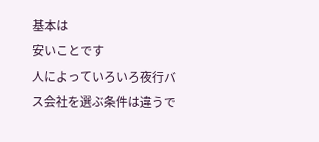基本は
安いことです
人によっていろいろ夜行バス会社を選ぶ条件は違うで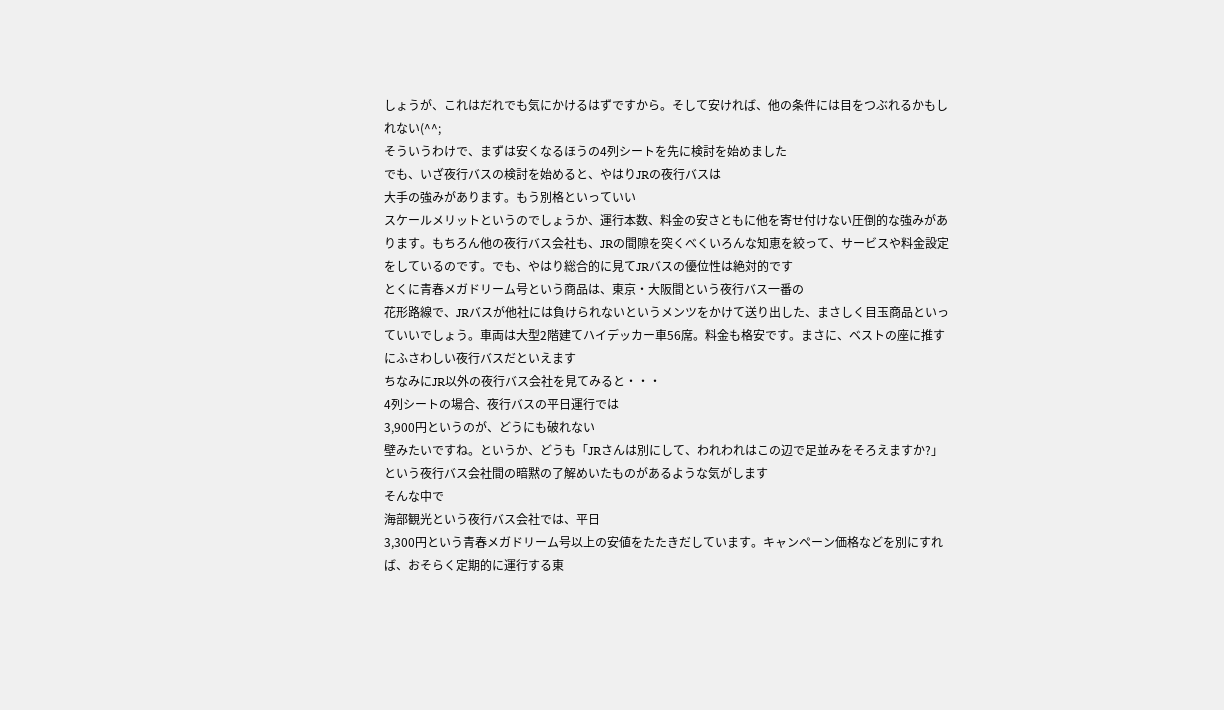しょうが、これはだれでも気にかけるはずですから。そして安ければ、他の条件には目をつぶれるかもしれない(^^;
そういうわけで、まずは安くなるほうの4列シートを先に検討を始めました
でも、いざ夜行バスの検討を始めると、やはりJRの夜行バスは
大手の強みがあります。もう別格といっていい
スケールメリットというのでしょうか、運行本数、料金の安さともに他を寄せ付けない圧倒的な強みがあります。もちろん他の夜行バス会社も、JRの間隙を突くべくいろんな知恵を絞って、サービスや料金設定をしているのです。でも、やはり総合的に見てJRバスの優位性は絶対的です
とくに青春メガドリーム号という商品は、東京・大阪間という夜行バス一番の
花形路線で、JRバスが他社には負けられないというメンツをかけて送り出した、まさしく目玉商品といっていいでしょう。車両は大型2階建てハイデッカー車56席。料金も格安です。まさに、ベストの座に推すにふさわしい夜行バスだといえます
ちなみにJR以外の夜行バス会社を見てみると・・・
4列シートの場合、夜行バスの平日運行では
3,900円というのが、どうにも破れない
壁みたいですね。というか、どうも「JRさんは別にして、われわれはこの辺で足並みをそろえますか?」という夜行バス会社間の暗黙の了解めいたものがあるような気がします
そんな中で
海部観光という夜行バス会社では、平日
3,300円という青春メガドリーム号以上の安値をたたきだしています。キャンペーン価格などを別にすれば、おそらく定期的に運行する東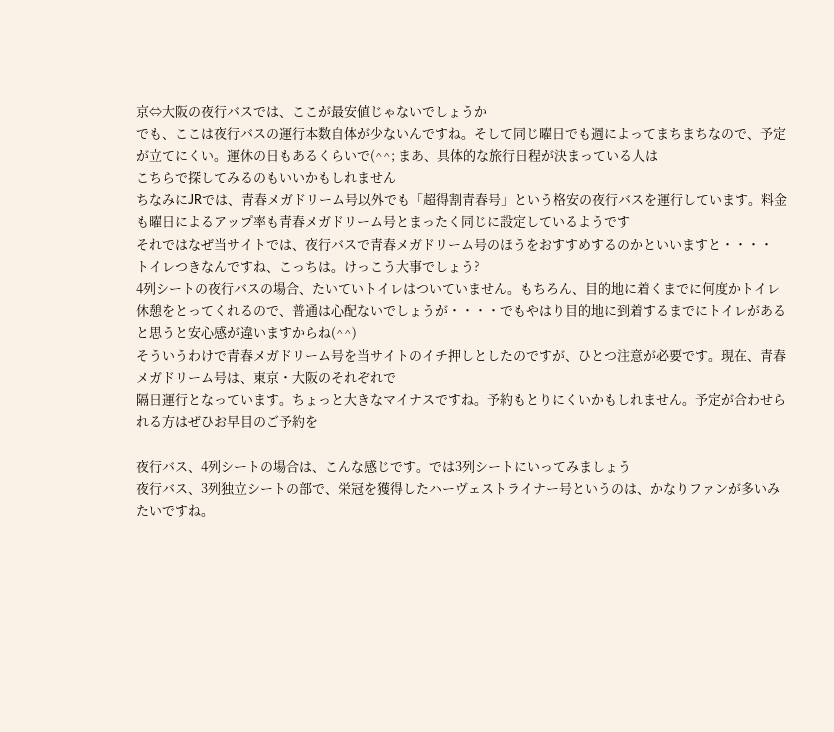京⇔大阪の夜行バスでは、ここが最安値じゃないでしょうか
でも、ここは夜行バスの運行本数自体が少ないんですね。そして同じ曜日でも週によってまちまちなので、予定が立てにくい。運休の日もあるくらいで(^^; まあ、具体的な旅行日程が決まっている人は
こちらで探してみるのもいいかもしれません
ちなみにJRでは、青春メガドリーム号以外でも「超得割青春号」という格安の夜行バスを運行しています。料金も曜日によるアップ率も青春メガドリーム号とまったく同じに設定しているようです
それではなぜ当サイトでは、夜行バスで青春メガドリーム号のほうをおすすめするのかといいますと・・・・
トイレつきなんですね、こっちは。けっこう大事でしょう?
4列シートの夜行バスの場合、たいていトイレはついていません。もちろん、目的地に着くまでに何度かトイレ休憩をとってくれるので、普通は心配ないでしょうが・・・・でもやはり目的地に到着するまでにトイレがあると思うと安心感が違いますからね(^^)
そういうわけで青春メガドリーム号を当サイトのイチ押しとしたのですが、ひとつ注意が必要です。現在、青春メガドリーム号は、東京・大阪のそれぞれで
隔日運行となっています。ちょっと大きなマイナスですね。予約もとりにくいかもしれません。予定が合わせられる方はぜひお早目のご予約を

夜行バス、4列シートの場合は、こんな感じです。では3列シートにいってみましょう
夜行バス、3列独立シートの部で、栄冠を獲得したハーヴェストライナー号というのは、かなりファンが多いみたいですね。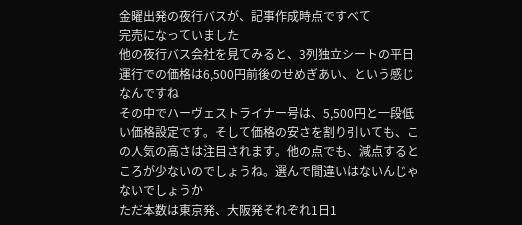金曜出発の夜行バスが、記事作成時点ですべて
完売になっていました
他の夜行バス会社を見てみると、3列独立シートの平日運行での価格は6,500円前後のせめぎあい、という感じなんですね
その中でハーヴェストライナー号は、5,500円と一段低い価格設定です。そして価格の安さを割り引いても、この人気の高さは注目されます。他の点でも、減点するところが少ないのでしょうね。選んで間違いはないんじゃないでしょうか
ただ本数は東京発、大阪発それぞれ1日1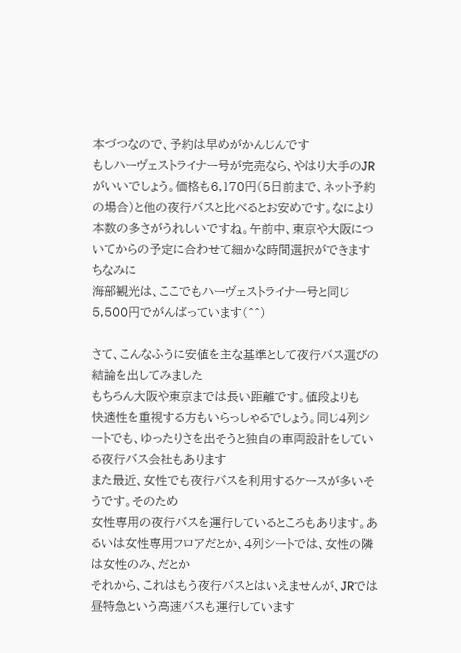本づつなので、予約は早めがかんじんです
もしハーヴェストライナー号が完売なら、やはり大手のJRがいいでしょう。価格も6,170円(5日前まで、ネット予約の場合)と他の夜行バスと比べるとお安めです。なにより本数の多さがうれしいですね。午前中、東京や大阪についてからの予定に合わせて細かな時間選択ができます
ちなみに
海部観光は、ここでもハーヴェストライナー号と同じ
5,500円でがんばっています(^^)

さて、こんなふうに安値を主な基準として夜行バス選びの結論を出してみました
もちろん大阪や東京までは長い距離です。値段よりも
快適性を重視する方もいらっしゃるでしょう。同じ4列シートでも、ゆったりさを出そうと独自の車両設計をしている夜行バス会社もあります
また最近、女性でも夜行バスを利用するケースが多いそうです。そのため
女性専用の夜行バスを運行しているところもあります。あるいは女性専用フロアだとか、4列シートでは、女性の隣は女性のみ、だとか
それから、これはもう夜行バスとはいえませんが、JRでは
昼特急という高速バスも運行しています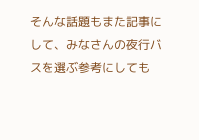そんな話題もまた記事にして、みなさんの夜行バスを選ぶ参考にしても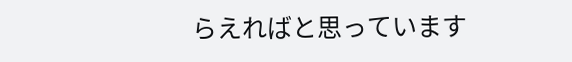らえればと思っています